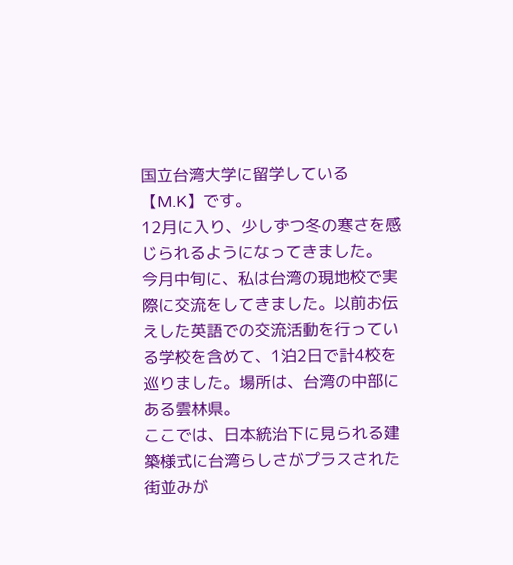国立台湾大学に留学している【M.K】です。
12月に入り、少しずつ冬の寒さを感じられるようになってきました。
今月中旬に、私は台湾の現地校で実際に交流をしてきました。以前お伝えした英語での交流活動を行っている学校を含めて、1泊2日で計4校を巡りました。場所は、台湾の中部にある雲林県。
ここでは、日本統治下に見られる建築様式に台湾らしさがプラスされた街並みが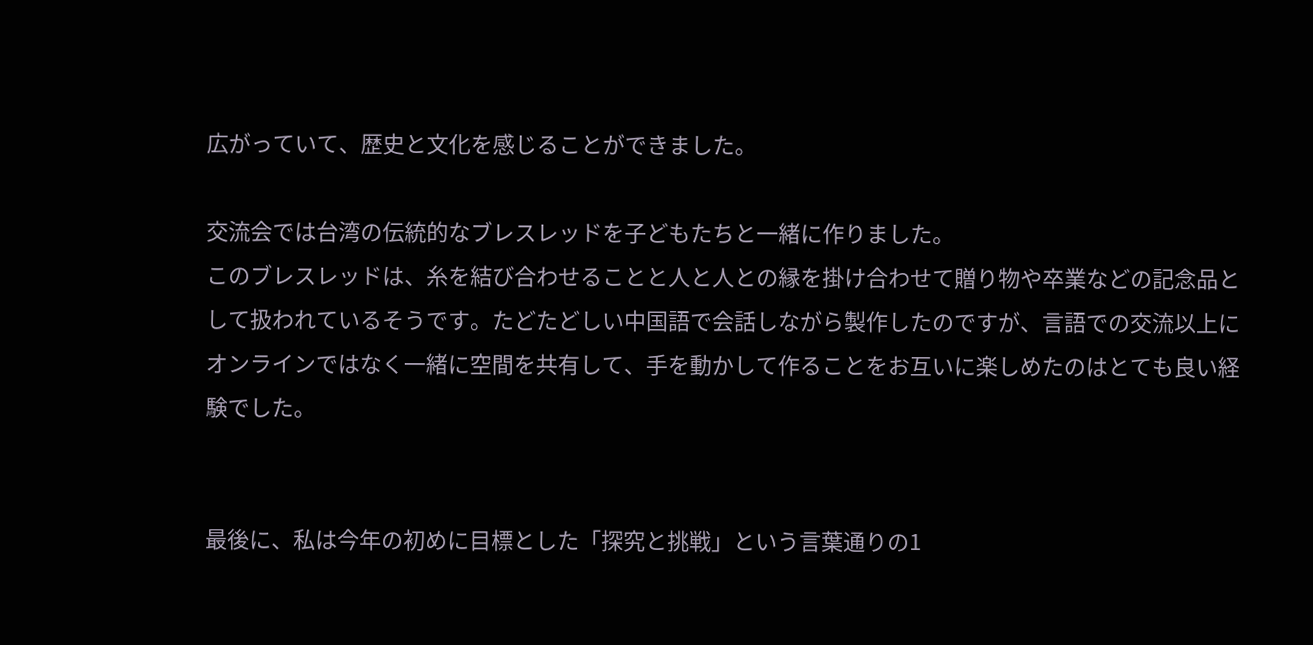広がっていて、歴史と文化を感じることができました。

交流会では台湾の伝統的なブレスレッドを子どもたちと一緒に作りました。
このブレスレッドは、糸を結び合わせることと人と人との縁を掛け合わせて贈り物や卒業などの記念品として扱われているそうです。たどたどしい中国語で会話しながら製作したのですが、言語での交流以上にオンラインではなく一緒に空間を共有して、手を動かして作ることをお互いに楽しめたのはとても良い経験でした。


最後に、私は今年の初めに目標とした「探究と挑戦」という言葉通りの1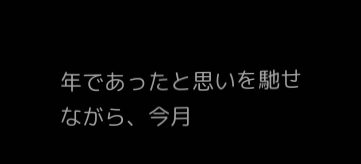年であったと思いを馳せながら、今月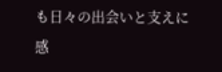も日々の出会いと支えに感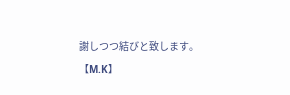謝しつつ結びと致します。
【M.K】